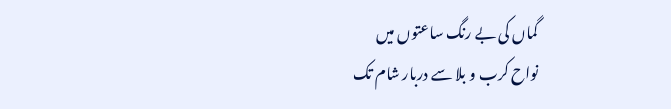گماں کی بے رنگ ساعتوں میں
نواح کرب و بلا سے دربار شام تک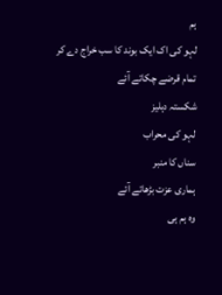ہم
لہو کی اک ایک بوند کا سب خراج دے کر
تمام قرضے چکاتے آئے
شکستہ دہلیز
لہو کی محراب
سناں کا منبر
ہماری عزت بڑھاتے آئے
وہ ہم ہی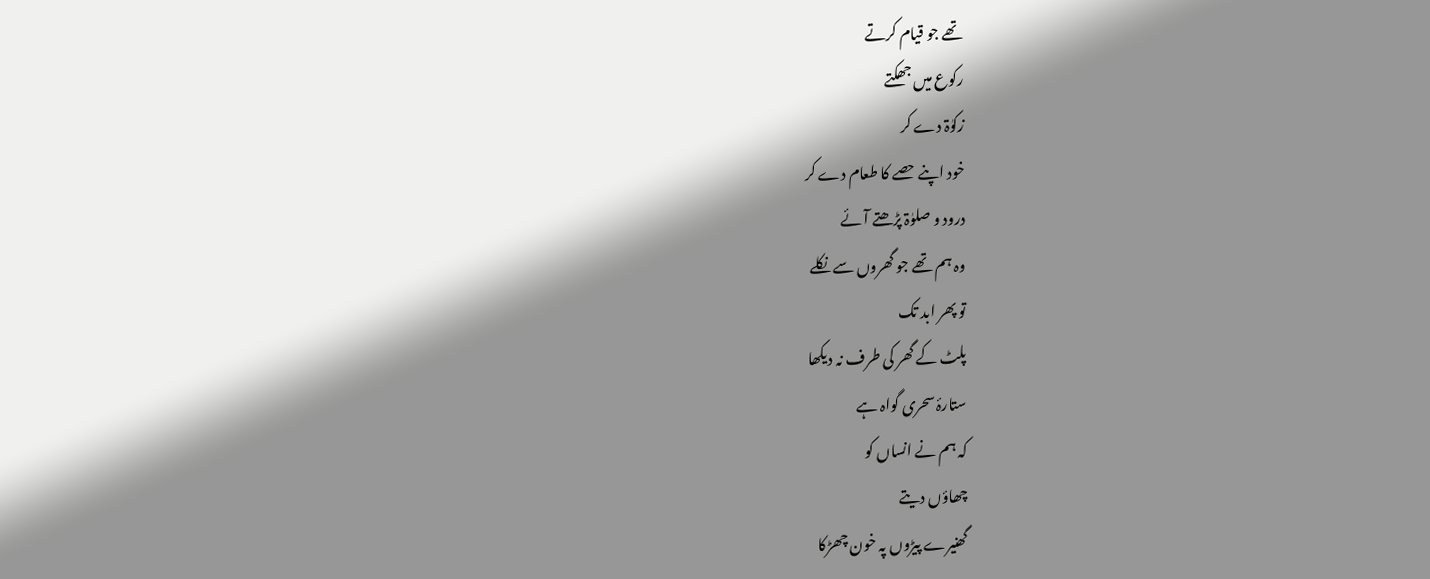تھے جو قیام کرتے
رکوع میں جھکتے
زکوٰۃ دے کر
خود اپنے حصے کا طعام دے کر
درود و صلوٰۃ پڑھتے آئے
وہ ہم تھے جو گھروں سے نکلے
تو پھر ابد تک
پلٹ کے گھر کی طرف نہ دیکھا
ستارۂ سحری گواہ ہے
کہ ہم نے انساں کو
چھاؤں دیتے
گھنیرے پیڑوں پہ خون چھڑکا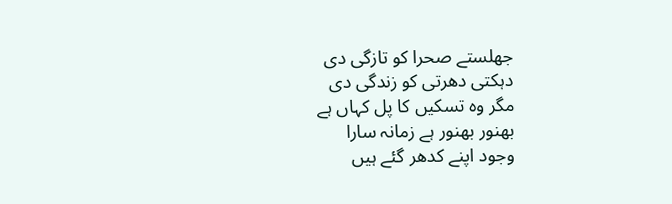جھلستے صحرا کو تازگی دی
دہکتی دھرتی کو زندگی دی
مگر وہ تسکیں کا پل کہاں ہے
بھنور بھنور ہے زمانہ سارا
وجود اپنے کدھر گئے ہیں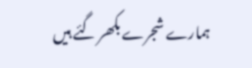ہمارے شجرے بکھر گئے ہیں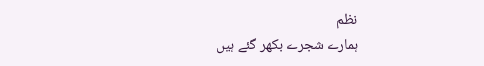نظم
ہمارے شجرے بکھر گئے ہیں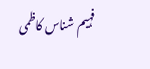فہیم شناس کاظمی